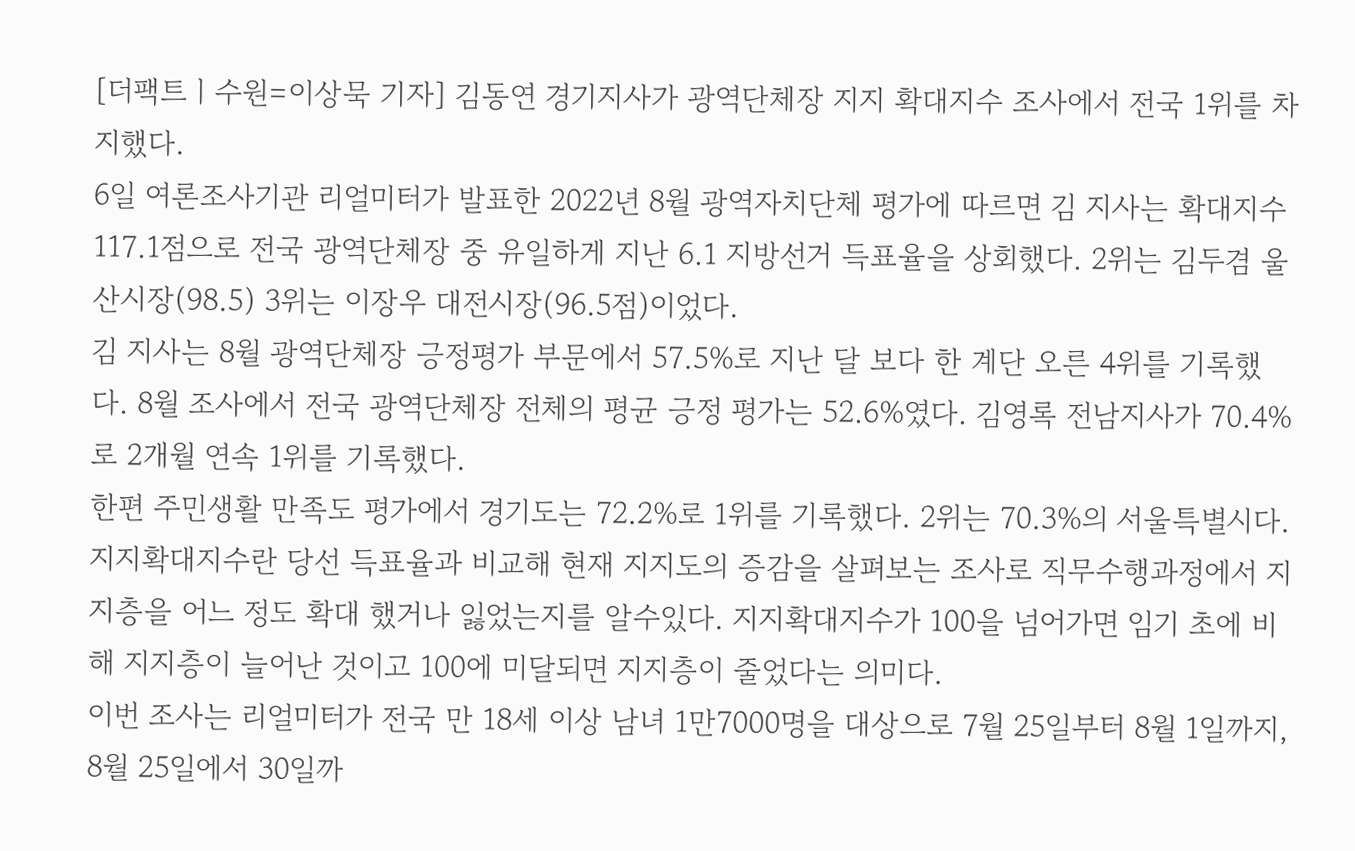[더팩트ㅣ수원=이상묵 기자] 김동연 경기지사가 광역단체장 지지 확대지수 조사에서 전국 1위를 차지했다.
6일 여론조사기관 리얼미터가 발표한 2022년 8월 광역자치단체 평가에 따르면 김 지사는 확대지수 117.1점으로 전국 광역단체장 중 유일하게 지난 6.1 지방선거 득표율을 상회했다. 2위는 김두겸 울산시장(98.5) 3위는 이장우 대전시장(96.5점)이었다.
김 지사는 8월 광역단체장 긍정평가 부문에서 57.5%로 지난 달 보다 한 계단 오른 4위를 기록했다. 8월 조사에서 전국 광역단체장 전체의 평균 긍정 평가는 52.6%였다. 김영록 전남지사가 70.4%로 2개월 연속 1위를 기록했다.
한편 주민생활 만족도 평가에서 경기도는 72.2%로 1위를 기록했다. 2위는 70.3%의 서울특별시다.
지지확대지수란 당선 득표율과 비교해 현재 지지도의 증감을 살펴보는 조사로 직무수행과정에서 지지층을 어느 정도 확대 했거나 잃었는지를 알수있다. 지지확대지수가 100을 넘어가면 임기 초에 비해 지지층이 늘어난 것이고 100에 미달되면 지지층이 줄었다는 의미다.
이번 조사는 리얼미터가 전국 만 18세 이상 남녀 1만7000명을 대상으로 7월 25일부터 8월 1일까지, 8월 25일에서 30일까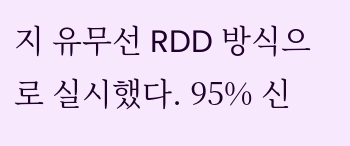지 유무선 RDD 방식으로 실시했다. 95% 신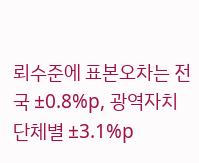뢰수준에 표본오차는 전국 ±0.8%p, 광역자치단체별 ±3.1%p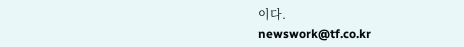이다.
newswork@tf.co.kr